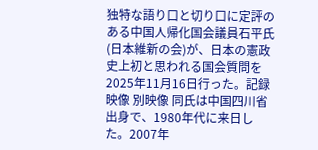独特な語り口と切り口に定評のある中国人帰化国会議員石平氏(日本維新の会)が、日本の憲政史上初と思われる国会質問を2025年11月16日行った。記録映像 別映像 同氏は中国四川省出身で、1980年代に来日した。2007年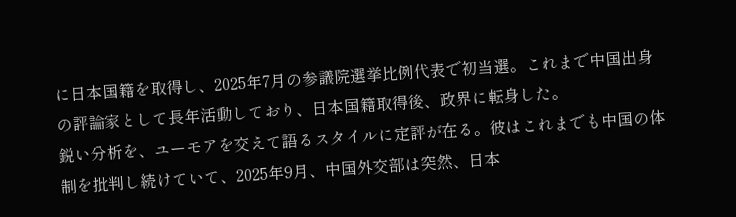に日本国籍を取得し、2025年7月の参議院選挙比例代表で初当選。これまで中国出身の評論家として長年活動しており、日本国籍取得後、政界に転身した。
鋭い分析を、ユーモアを交えて語るスタイルに定評が在る。彼はこれまでも中国の体制を批判し続けていて、2025年9月、中国外交部は突然、日本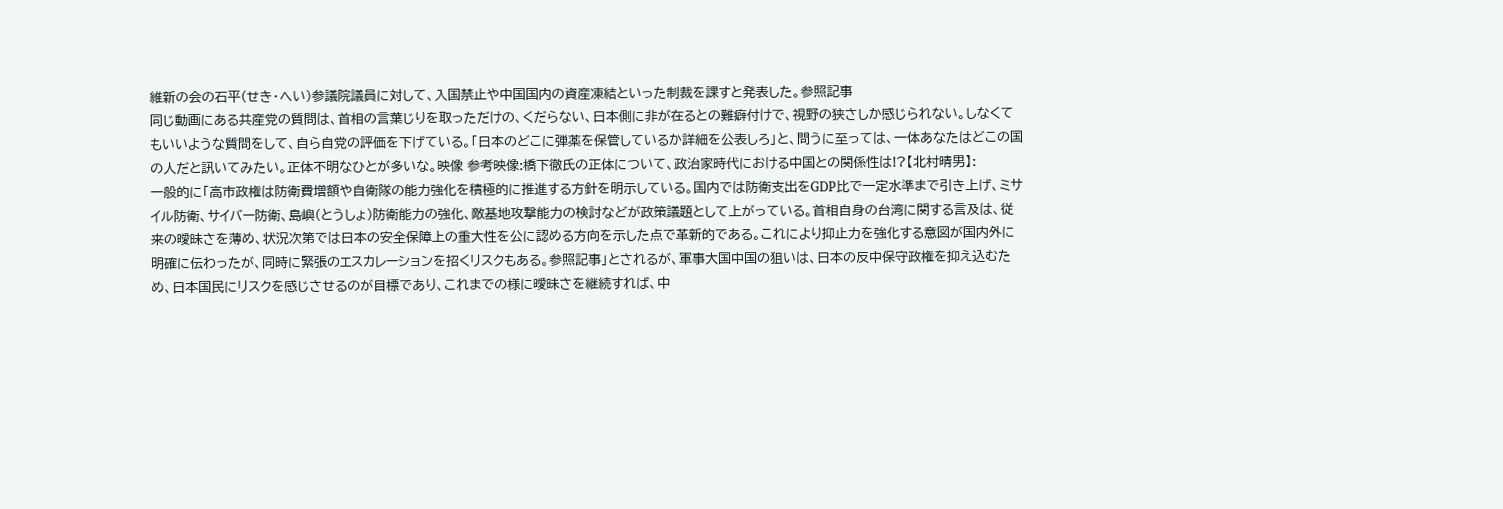維新の会の石平(せき・へい)参議院議員に対して、入国禁止や中国国内の資産凍結といった制裁を課すと発表した。参照記事
同じ動画にある共産党の質問は、首相の言葉じりを取っただけの、くだらない、日本側に非が在るとの難癖付けで、視野の狭さしか感じられない。しなくてもいいような質問をして、自ら自党の評価を下げている。「日本のどこに弾薬を保管しているか詳細を公表しろ」と、問うに至っては、一体あなたはどこの国の人だと訊いてみたい。正体不明なひとが多いな。映像 参考映像:橋下徹氏の正体について、政治家時代における中国との関係性は!?【北村晴男】:
一般的に「高市政権は防衛費増額や自衛隊の能力強化を積極的に推進する方針を明示している。国内では防衛支出をGDP比で一定水準まで引き上げ、ミサイル防衛、サイバー防衛、島嶼(とうしょ)防衛能力の強化、敵基地攻撃能力の検討などが政策議題として上がっている。首相自身の台湾に関する言及は、従来の曖昧さを薄め、状況次第では日本の安全保障上の重大性を公に認める方向を示した点で革新的である。これにより抑止力を強化する意図が国内外に明確に伝わったが、同時に緊張のエスカレーションを招くリスクもある。参照記事」とされるが、軍事大国中国の狙いは、日本の反中保守政権を抑え込むため、日本国民にリスクを感じさせるのが目標であり、これまでの様に曖昧さを継続すれば、中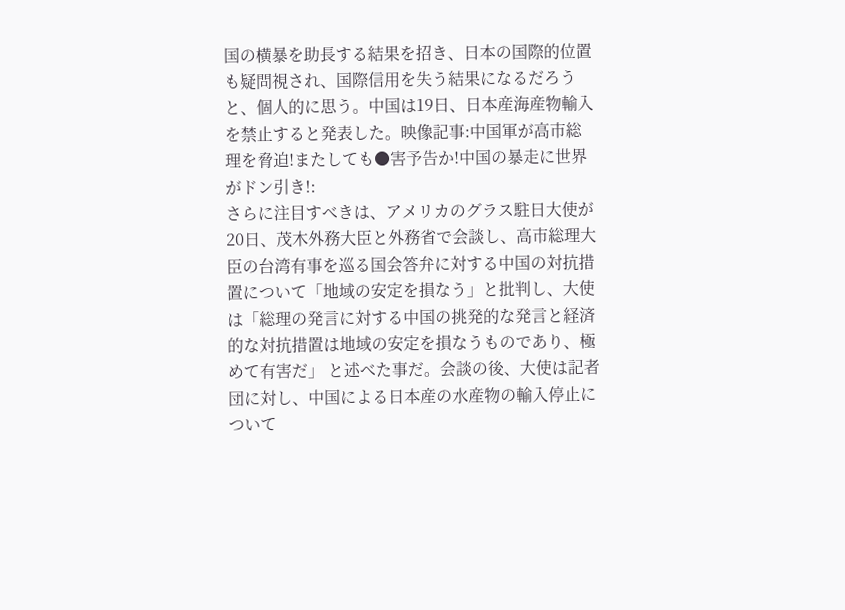国の横暴を助長する結果を招き、日本の国際的位置も疑問視され、国際信用を失う結果になるだろうと、個人的に思う。中国は19日、日本産海産物輸入を禁止すると発表した。映像記事:中国軍が高市総理を脅迫!またしても●害予告か!中国の暴走に世界がドン引き!:
さらに注目すべきは、アメリカのグラス駐日大使が20日、茂木外務大臣と外務省で会談し、高市総理大臣の台湾有事を巡る国会答弁に対する中国の対抗措置について「地域の安定を損なう」と批判し、大使
は「総理の発言に対する中国の挑発的な発言と経済的な対抗措置は地域の安定を損なうものであり、極めて有害だ」 と述べた事だ。会談の後、大使は記者団に対し、中国による日本産の水産物の輸入停止について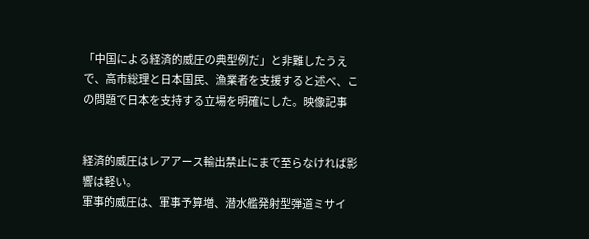「中国による経済的威圧の典型例だ」と非難したうえで、高市総理と日本国民、漁業者を支援すると述べ、この問題で日本を支持する立場を明確にした。映像記事


経済的威圧はレアアース輸出禁止にまで至らなければ影響は軽い。
軍事的威圧は、軍事予算増、潜水艦発射型弾道ミサイ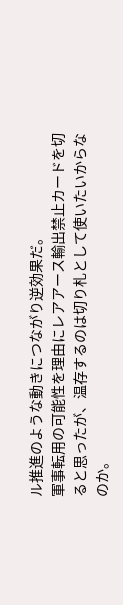ル推進のような動きにつながり逆効果だ。
軍事転用の可能性を理由にレアアース輸出禁止カードを切ると思ったが、温存するのは切り札として使いたいからなのか。